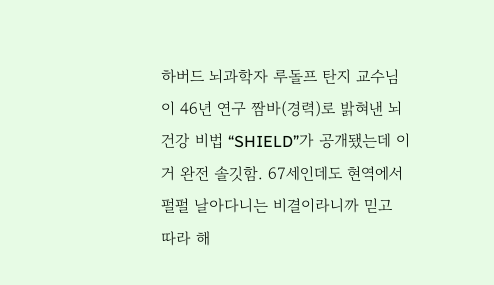하버드 뇌과학자 루돌프 탄지 교수님이 46년 연구 짬바(경력)로 밝혀낸 뇌 건강 비법 “SHIELD”가 공개됐는데 이거 완전 솔깃함. 67세인데도 현역에서 펄펄 날아다니는 비결이라니까 믿고 따라 해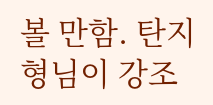볼 만함. 탄지 형님이 강조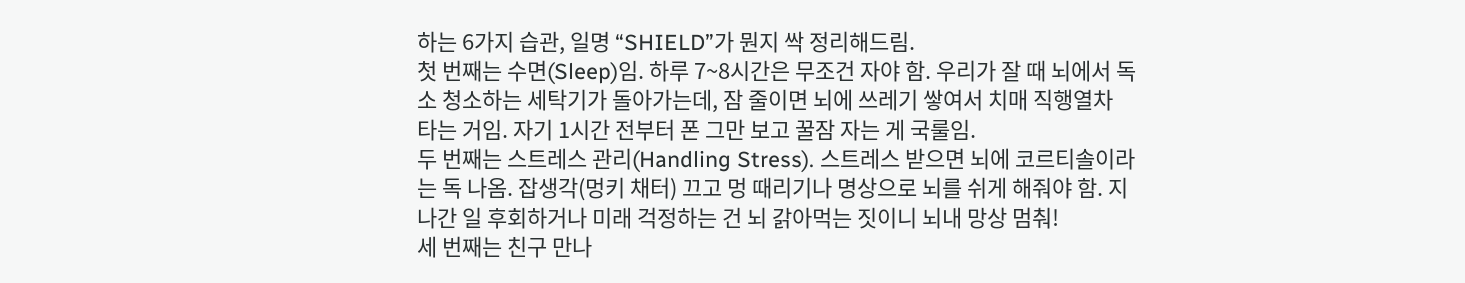하는 6가지 습관, 일명 “SHIELD”가 뭔지 싹 정리해드림.
첫 번째는 수면(Sleep)임. 하루 7~8시간은 무조건 자야 함. 우리가 잘 때 뇌에서 독소 청소하는 세탁기가 돌아가는데, 잠 줄이면 뇌에 쓰레기 쌓여서 치매 직행열차 타는 거임. 자기 1시간 전부터 폰 그만 보고 꿀잠 자는 게 국룰임.
두 번째는 스트레스 관리(Handling Stress). 스트레스 받으면 뇌에 코르티솔이라는 독 나옴. 잡생각(멍키 채터) 끄고 멍 때리기나 명상으로 뇌를 쉬게 해줘야 함. 지나간 일 후회하거나 미래 걱정하는 건 뇌 갉아먹는 짓이니 뇌내 망상 멈춰!
세 번째는 친구 만나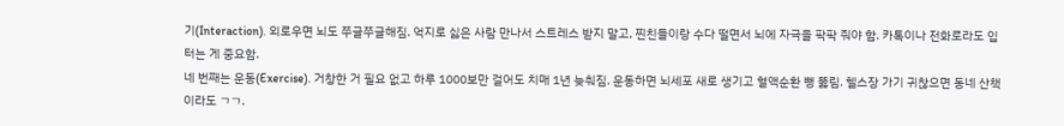기(Interaction). 외로우면 뇌도 쭈글쭈글해짐. 억지로 싫은 사람 만나서 스트레스 받지 말고, 찐친들이랑 수다 떨면서 뇌에 자극을 팍팍 줘야 함. 카톡이나 전화로라도 입 터는 게 중요함.
네 번째는 운동(Exercise). 거창한 거 필요 없고 하루 1000보만 걸어도 치매 1년 늦춰짐. 운동하면 뇌세포 새로 생기고 혈액순환 뻥 뚫림. 헬스장 가기 귀찮으면 동네 산책이라도 ㄱㄱ.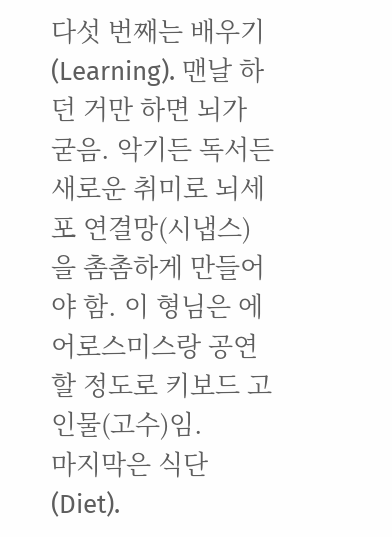다섯 번째는 배우기(Learning). 맨날 하던 거만 하면 뇌가 굳음. 악기든 독서든 새로운 취미로 뇌세포 연결망(시냅스)을 촘촘하게 만들어야 함. 이 형님은 에어로스미스랑 공연할 정도로 키보드 고인물(고수)임.
마지막은 식단(Diet).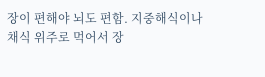장이 편해야 뇌도 편함. 지중해식이나 채식 위주로 먹어서 장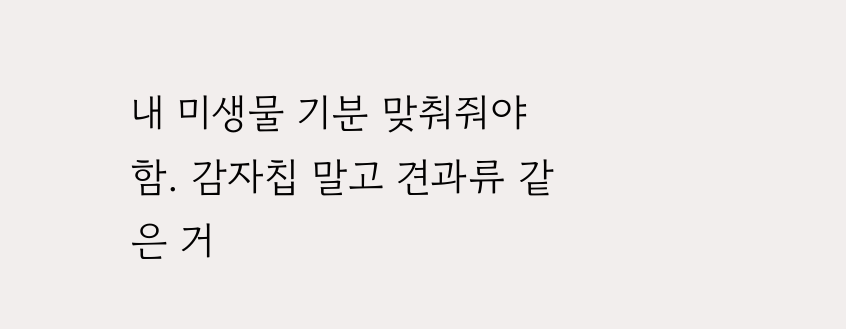내 미생물 기분 맞춰줘야 함. 감자칩 말고 견과류 같은 거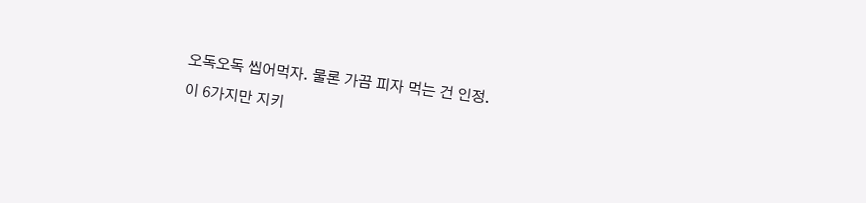오독오독 씹어먹자. 물론 가끔 피자 먹는 건 인정.
이 6가지만 지키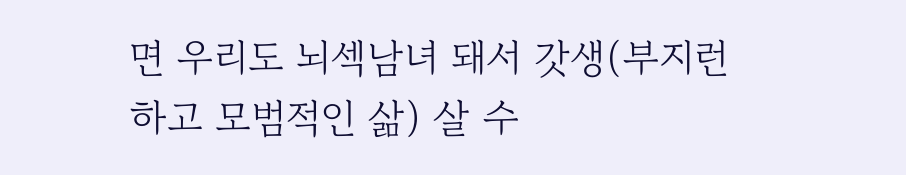면 우리도 뇌섹남녀 돼서 갓생(부지런하고 모범적인 삶) 살 수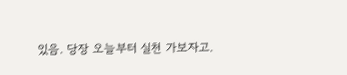있음. 당장 오늘부터 실천 가보자고.